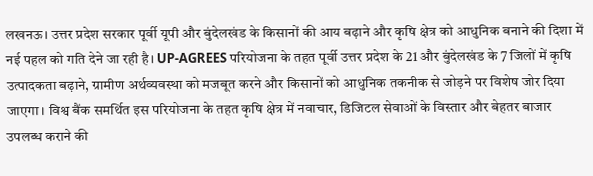लखनऊ। उत्तर प्रदेश सरकार पूर्वी यूपी और बुंदेलखंड के किसानों की आय बढ़ाने और कृषि क्षेत्र को आधुनिक बनाने की दिशा में नई पहल को गति देने जा रही है। UP-AGREES परियोजना के तहत पूर्वी उत्तर प्रदेश के 21 और बुंदेलखंड के 7 जिलों में कृषि उत्पादकता बढ़ाने, ग्रामीण अर्थव्यवस्था को मजबूत करने और किसानों को आधुनिक तकनीक से जोड़ने पर विशेष जोर दिया जाएगा। विश्व बैंक समर्थित इस परियोजना के तहत कृषि क्षेत्र में नवाचार, डिजिटल सेवाओं के विस्तार और बेहतर बाजार उपलब्ध कराने की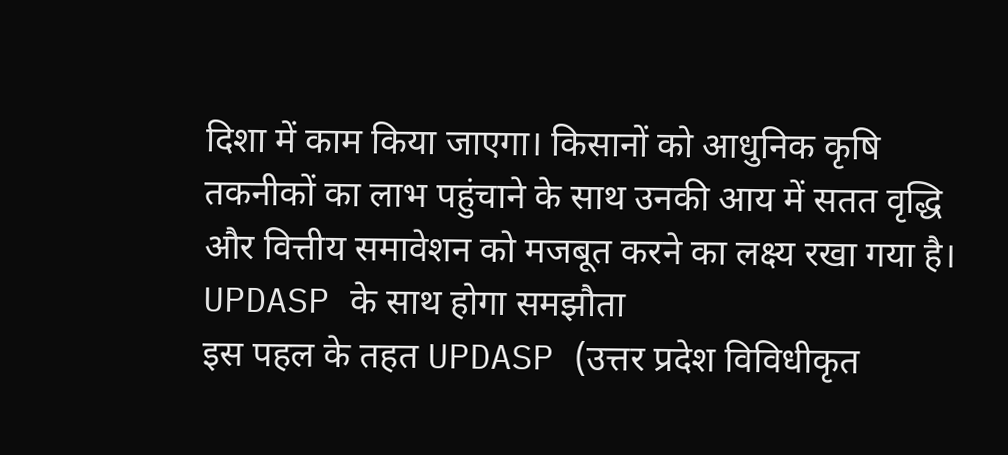दिशा में काम किया जाएगा। किसानों को आधुनिक कृषि तकनीकों का लाभ पहुंचाने के साथ उनकी आय में सतत वृद्धि और वित्तीय समावेशन को मजबूत करने का लक्ष्य रखा गया है।
UPDASP के साथ होगा समझौता
इस पहल के तहत UPDASP (उत्तर प्रदेश विविधीकृत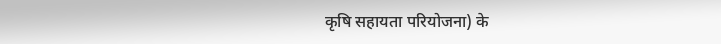कृषि सहायता परियोजना) के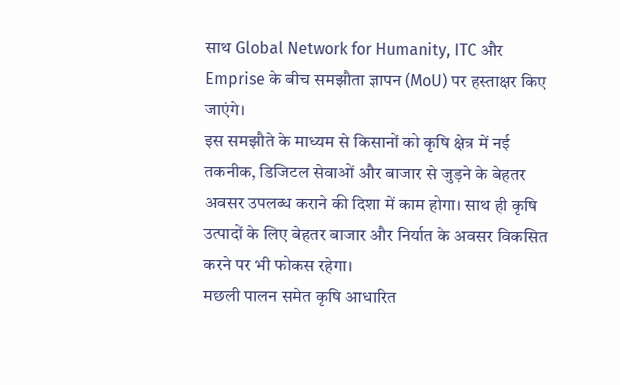साथ Global Network for Humanity, ITC और Emprise के बीच समझौता ज्ञापन (MoU) पर हस्ताक्षर किए जाएंगे।
इस समझौते के माध्यम से किसानों को कृषि क्षेत्र में नई तकनीक, डिजिटल सेवाओं और बाजार से जुड़ने के बेहतर अवसर उपलब्ध कराने की दिशा में काम होगा। साथ ही कृषि उत्पादों के लिए बेहतर बाजार और निर्यात के अवसर विकसित करने पर भी फोकस रहेगा।
मछली पालन समेत कृषि आधारित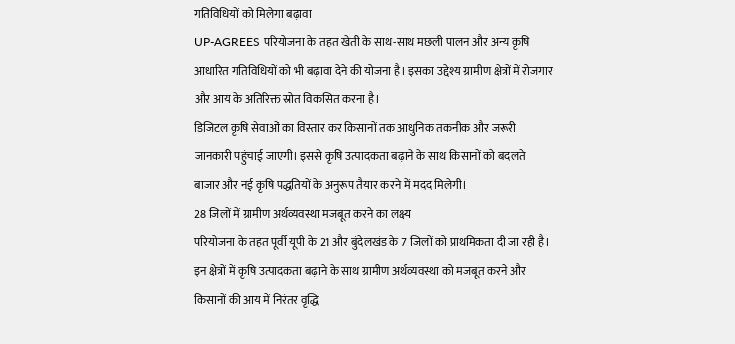गतिविधियों को मिलेगा बढ़ावा
UP-AGREES परियोजना के तहत खेती के साथ-साथ मछली पालन और अन्य कृषि आधारित गतिविधियों को भी बढ़ावा देने की योजना है। इसका उद्देश्य ग्रामीण क्षेत्रों में रोजगार और आय के अतिरिक्त स्रोत विकसित करना है।
डिजिटल कृषि सेवाओं का विस्तार कर किसानों तक आधुनिक तकनीक और जरूरी जानकारी पहुंचाई जाएगी। इससे कृषि उत्पादकता बढ़ाने के साथ किसानों को बदलते बाजार और नई कृषि पद्धतियों के अनुरूप तैयार करने में मदद मिलेगी।
28 जिलों में ग्रामीण अर्थव्यवस्था मजबूत करने का लक्ष्य
परियोजना के तहत पूर्वी यूपी के 21 और बुंदेलखंड के 7 जिलों को प्राथमिकता दी जा रही है। इन क्षेत्रों में कृषि उत्पादकता बढ़ाने के साथ ग्रामीण अर्थव्यवस्था को मजबूत करने और किसानों की आय में निरंतर वृद्धि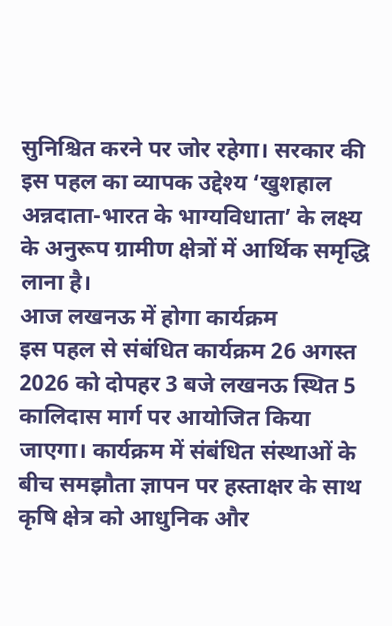सुनिश्चित करने पर जोर रहेगा। सरकार की इस पहल का व्यापक उद्देश्य ‘खुशहाल अन्नदाता-भारत के भाग्यविधाता’ के लक्ष्य के अनुरूप ग्रामीण क्षेत्रों में आर्थिक समृद्धि लाना है।
आज लखनऊ में होगा कार्यक्रम
इस पहल से संबंधित कार्यक्रम 26 अगस्त 2026 को दोपहर 3 बजे लखनऊ स्थित 5 कालिदास मार्ग पर आयोजित किया जाएगा। कार्यक्रम में संबंधित संस्थाओं के बीच समझौता ज्ञापन पर हस्ताक्षर के साथ कृषि क्षेत्र को आधुनिक और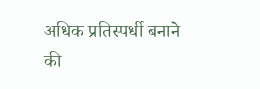अधिक प्रतिस्पर्धी बनाने की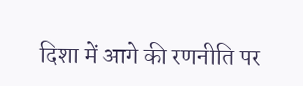दिशा में आगे की रणनीति पर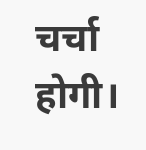चर्चा होगी।